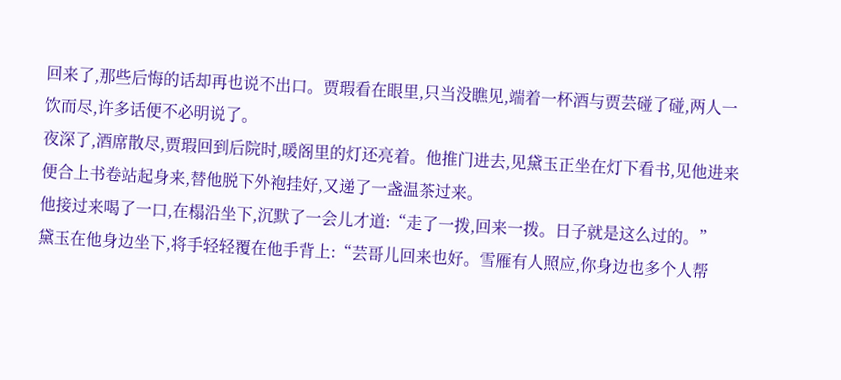回来了,那些后悔的话却再也说不出口。贾瑕看在眼里,只当没瞧见,端着一杯酒与贾芸碰了碰,两人一饮而尽,许多话便不必明说了。
夜深了,酒席散尽,贾瑕回到后院时,暖阁里的灯还亮着。他推门进去,见黛玉正坐在灯下看书,见他进来便合上书卷站起身来,替他脱下外袍挂好,又递了一盏温茶过来。
他接过来喝了一口,在榻沿坐下,沉默了一会儿才道:“走了一拨,回来一拨。日子就是这么过的。”
黛玉在他身边坐下,将手轻轻覆在他手背上:“芸哥儿回来也好。雪雁有人照应,你身边也多个人帮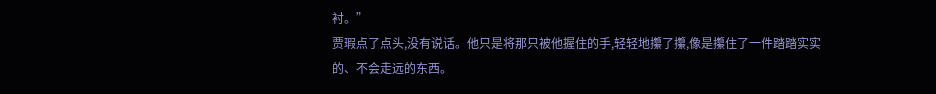衬。”
贾瑕点了点头,没有说话。他只是将那只被他握住的手,轻轻地攥了攥,像是攥住了一件踏踏实实的、不会走远的东西。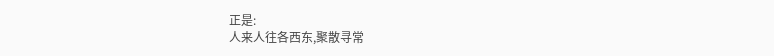正是:
人来人往各西东,聚散寻常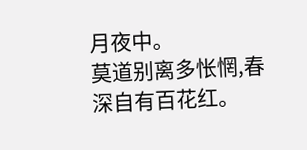月夜中。
莫道别离多怅惘,春深自有百花红。